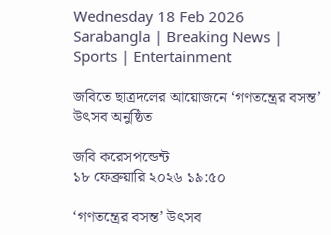Wednesday 18 Feb 2026
Sarabangla | Breaking News | Sports | Entertainment

জবিতে ছাত্রদলের আয়োজনে ‘গণতন্ত্রের বসন্ত’ উৎসব অনুষ্ঠিত

জবি করেসপন্ডেন্ট
১৮ ফেব্রুয়ারি ২০২৬ ১৯:৫০

‘গণতন্ত্রের বসন্ত’ উৎসব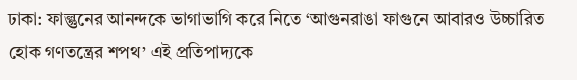ঢাকা: ফাল্গুনের আনন্দকে ভাগাভাগি করে নিতে ‘আগুনরাঙা ফাগুনে আবারও উচ্চারিত হোক গণতন্ত্রের শপথ’ এই প্রতিপাদ্যকে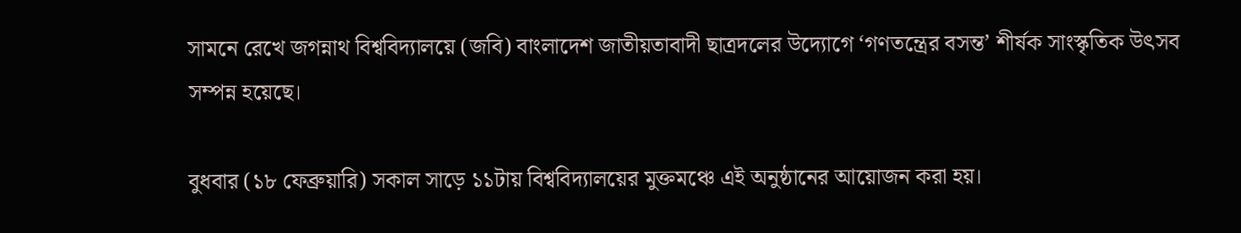সামনে রেখে জগন্নাথ বিশ্ববিদ্যালয়ে (জবি) বাংলাদেশ জাতীয়তাবাদী ছাত্রদলের উদ্যোগে ‘গণতন্ত্রের বসন্ত’ শীর্ষক সাংস্কৃতিক উৎসব সম্পন্ন হয়েছে।

বুধবার (১৮ ফেব্রুয়ারি) সকাল সাড়ে ১১টায় বিশ্ববিদ্যালয়ের মুক্তমঞ্চে এই অনুষ্ঠানের আয়োজন করা হয়।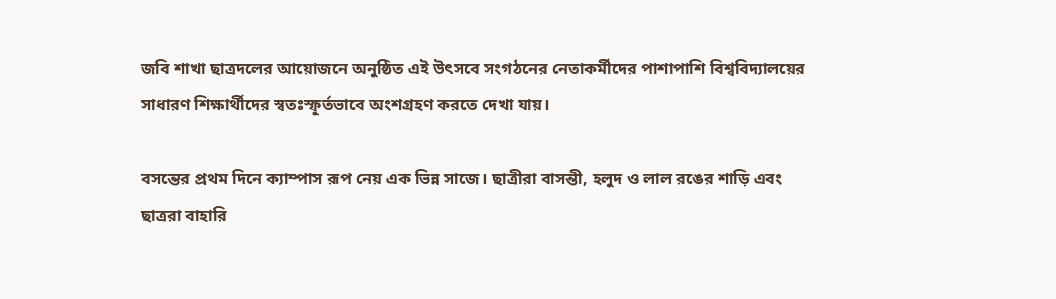জবি শাখা ছাত্রদলের আয়োজনে অনুষ্ঠিত এই উৎসবে সংগঠনের নেতাকর্মীদের পাশাপাশি বিশ্ববিদ্যালয়ের সাধারণ শিক্ষার্থীদের স্বতঃস্ফূর্তভাবে অংশগ্রহণ করতে দেখা যায়।

বসন্তের প্রথম দিনে ক্যাম্পাস রূপ নেয় এক ভিন্ন সাজে। ছাত্রীরা বাসন্তী, হলুদ ও লাল রঙের শাড়ি এবং ছাত্ররা বাহারি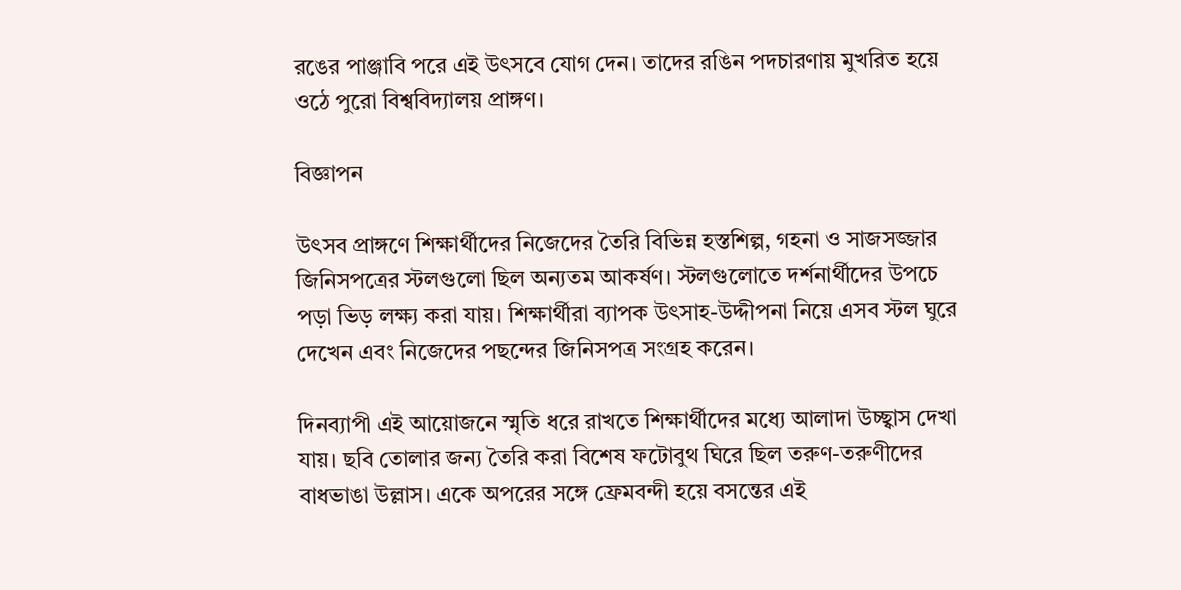রঙের পাঞ্জাবি পরে এই উৎসবে যোগ দেন। তাদের রঙিন পদচারণায় মুখরিত হয়ে ওঠে পুরো বিশ্ববিদ্যালয় প্রাঙ্গণ।

বিজ্ঞাপন

উৎসব প্রাঙ্গণে শিক্ষার্থীদের নিজেদের তৈরি বিভিন্ন হস্তশিল্প, গহনা ও সাজসজ্জার জিনিসপত্রের স্টলগুলো ছিল অন্যতম আকর্ষণ। স্টলগুলোতে দর্শনার্থীদের উপচে পড়া ভিড় লক্ষ্য করা যায়। শিক্ষার্থীরা ব্যাপক উৎসাহ-উদ্দীপনা নিয়ে এসব স্টল ঘুরে দেখেন এবং নিজেদের পছন্দের জিনিসপত্র সংগ্রহ করেন।

দিনব্যাপী এই আয়োজনে স্মৃতি ধরে রাখতে শিক্ষার্থীদের মধ্যে আলাদা উচ্ছ্বাস দেখা যায়। ছবি তোলার জন্য তৈরি করা বিশেষ ফটোবুথ ঘিরে ছিল তরুণ-তরুণীদের বাধভাঙা উল্লাস। একে অপরের সঙ্গে ফ্রেমবন্দী হয়ে বসন্তের এই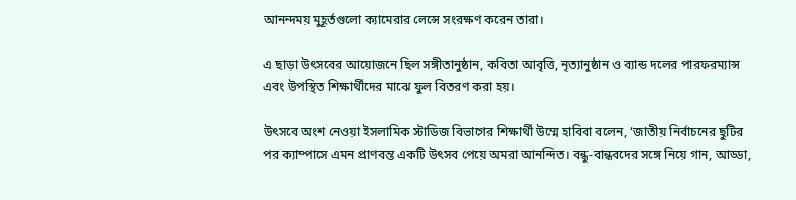আনন্দময় মুহূর্তগুলো ক্যামেরার লেন্সে সংরক্ষণ করেন তারা।

এ ছাড়া উৎসবের আয়োজনে ছিল সঙ্গীতানুষ্ঠান, কবিতা আবৃত্তি, নৃত্যানুষ্ঠান ও ব্যান্ড দলের পারফরম্যান্স এবং উপস্থিত শিক্ষার্থীদের মাঝে ফুল বিতরণ করা হয়।

উৎসবে অংশ নেওয়া ইসলামিক স্টাডিজ বিভাগের শিক্ষার্থী উম্মে হাবিবা বলেন, ‘জাতীয় নির্বাচনের ছুটির পর ক্যাম্পাসে এমন প্রাণবন্ত একটি উৎসব পেয়ে অমরা আনন্দিত। বন্ধু-বান্ধবদের সঙ্গে নিয়ে গান, আড্ডা,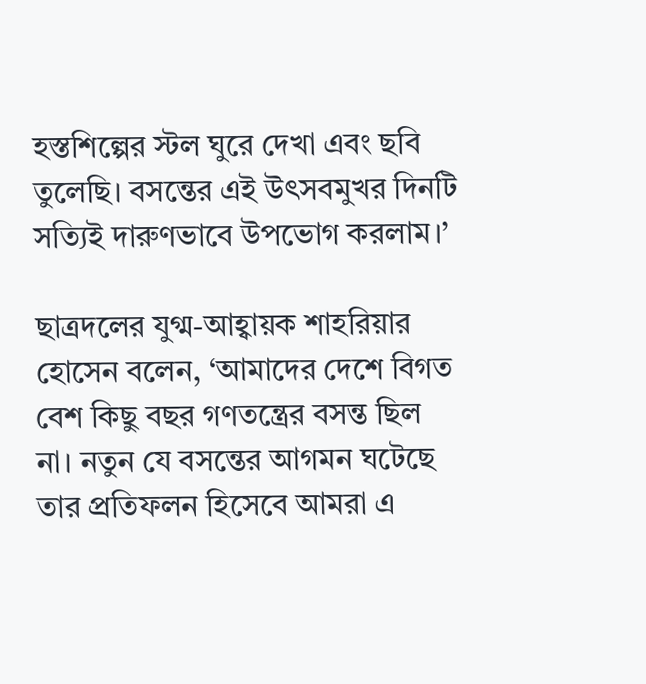হস্তশিল্পের স্টল ঘুরে দেখা এবং ছবি তুলেছি। বসন্তের এই উৎসবমুখর দিনটি সত্যিই দারুণভাবে উপভোগ করলাম।’

ছাত্রদলের যুগ্ম-আহ্বায়ক শাহরিয়ার হোসেন বলেন, ‘আমাদের দেশে বিগত বেশ কিছু বছর গণতন্ত্রের বসন্ত ছিল না। নতুন যে বসন্তের আগমন ঘটেছে তার প্রতিফলন হিসেবে আমরা এ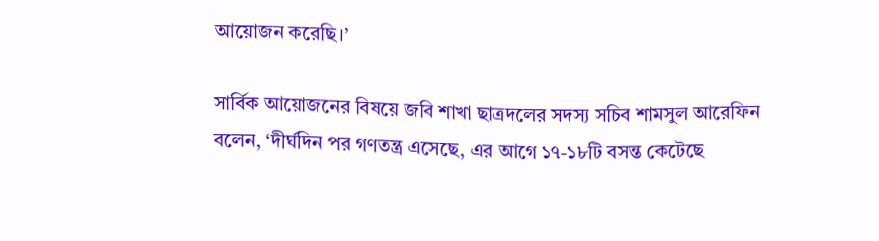আয়োজন করেছি।’

সার্বিক আয়োজনের বিষয়ে জবি শাখা ছাত্রদলের সদস্য সচিব শামসুল আরেফিন বলেন, ‘দীর্ঘদিন পর গণতন্ত্র এসেছে, এর আগে ১৭-১৮টি বসন্ত কেটেছে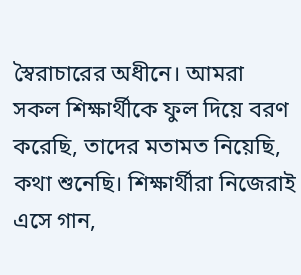স্বৈরাচারের অধীনে। আমরা সকল শিক্ষার্থীকে ফুল দিয়ে বরণ করেছি, তাদের মতামত নিয়েছি, কথা শুনেছি। শিক্ষার্থীরা নিজেরাই এসে গান,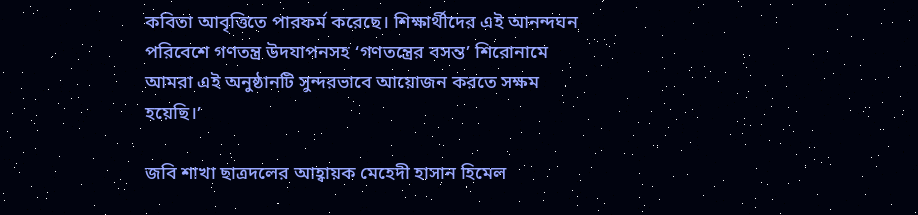কবিতা আবৃত্তিতে পারফর্ম করেছে। শিক্ষার্থীদের এই আনন্দঘন পরিবেশে গণতন্ত্র উদযাপনসহ ‘গণতন্ত্রের বসন্ত’ শিরোনামে আমরা এই অনুষ্ঠানটি সুন্দরভাবে আয়োজন করতে সক্ষম হয়েছি।’

জবি শাখা ছাত্রদলের আহ্বায়ক মেহেদী হাসান হিমেল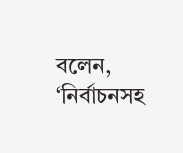বলেন, ‘নির্বাচনসহ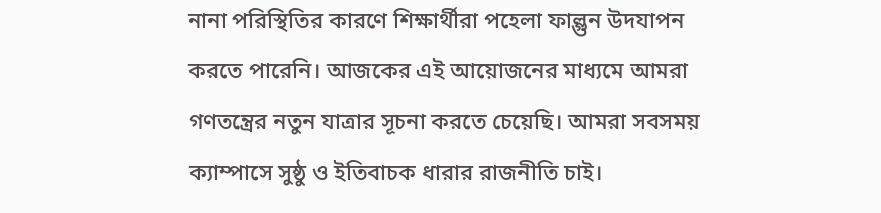নানা পরিস্থিতির কারণে শিক্ষার্থীরা পহেলা ফাল্গুন উদযাপন করতে পারেনি। আজকের এই আয়োজনের মাধ্যমে আমরা গণতন্ত্রের নতুন যাত্রার সূচনা করতে চেয়েছি। আমরা সবসময় ক্যাম্পাসে সুষ্ঠু ও ইতিবাচক ধারার রাজনীতি চাই।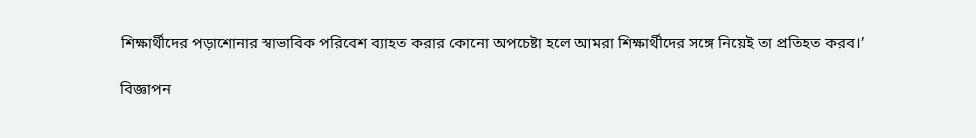শিক্ষার্থীদের পড়াশোনার স্বাভাবিক পরিবেশ ব্যাহত করার কোনো অপচেষ্টা হলে আমরা শিক্ষার্থীদের সঙ্গে নিয়েই তা প্রতিহত করব।’

বিজ্ঞাপন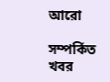আরো

সম্পর্কিত খবর